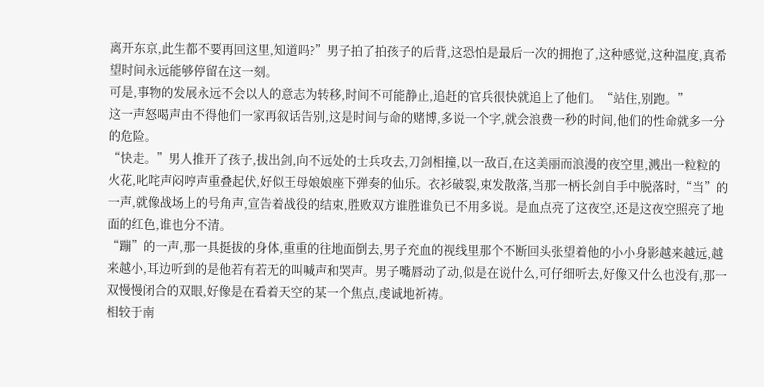离开东京,此生都不要再回这里,知道吗?”男子拍了拍孩子的后背,这恐怕是最后一次的拥抱了,这种感觉,这种温度,真希望时间永远能够停留在这一刻。
可是,事物的发展永远不会以人的意志为转移,时间不可能静止,追赶的官兵很快就追上了他们。“站住,别跑。”
这一声怒喝声由不得他们一家再叙话告别,这是时间与命的赌博,多说一个字,就会浪费一秒的时间,他们的性命就多一分的危险。
“快走。”男人推开了孩子,拔出剑,向不远处的士兵攻去,刀剑相撞,以一敌百,在这美丽而浪漫的夜空里,溅出一粒粒的火花,叱咤声闷哼声重叠起伏,好似王母娘娘座下弹奏的仙乐。衣衫破裂,束发散落,当那一柄长剑自手中脱落时,“当”的一声,就像战场上的号角声,宣告着战役的结束,胜败双方谁胜谁负已不用多说。是血点亮了这夜空,还是这夜空照亮了地面的红色,谁也分不清。
“蹦”的一声,那一具挺拔的身体,重重的往地面倒去,男子充血的视线里那个不断回头张望着他的小小身影越来越远,越来越小,耳边听到的是他若有若无的叫喊声和哭声。男子嘴唇动了动,似是在说什么,可仔细听去,好像又什么也没有,那一双慢慢闭合的双眼,好像是在看着天空的某一个焦点,虔诚地祈祷。
相较于南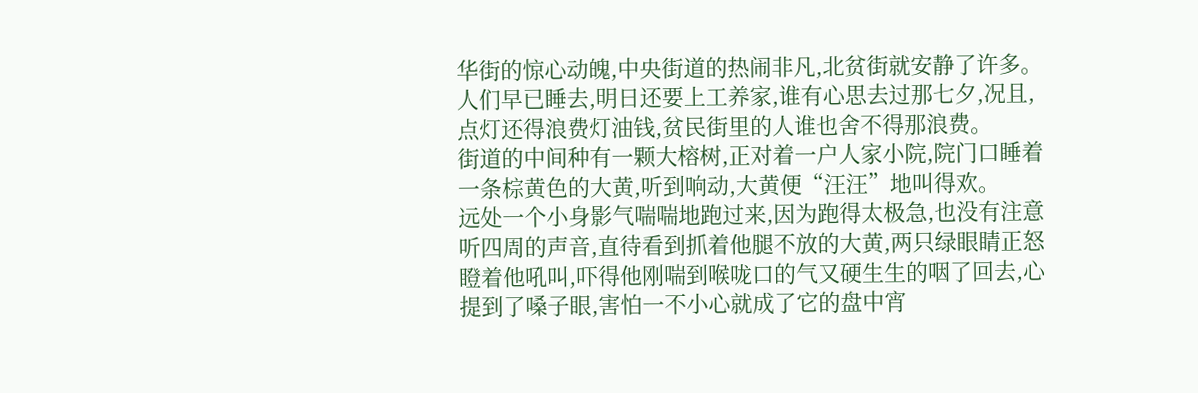华街的惊心动魄,中央街道的热闹非凡,北贫街就安静了许多。人们早已睡去,明日还要上工养家,谁有心思去过那七夕,况且,点灯还得浪费灯油钱,贫民街里的人谁也舍不得那浪费。
街道的中间种有一颗大榕树,正对着一户人家小院,院门口睡着一条棕黄色的大黄,听到响动,大黄便“汪汪”地叫得欢。
远处一个小身影气喘喘地跑过来,因为跑得太极急,也没有注意听四周的声音,直待看到抓着他腿不放的大黄,两只绿眼睛正怒瞪着他吼叫,吓得他刚喘到喉咙口的气又硬生生的咽了回去,心提到了嗓子眼,害怕一不小心就成了它的盘中宵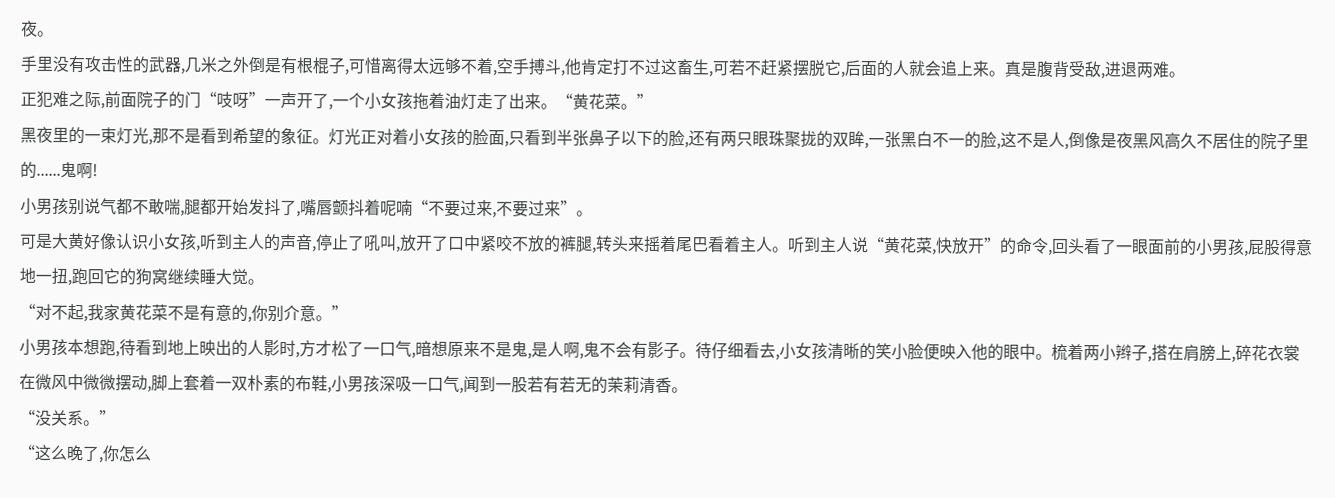夜。
手里没有攻击性的武器,几米之外倒是有根棍子,可惜离得太远够不着,空手搏斗,他肯定打不过这畜生,可若不赶紧摆脱它,后面的人就会追上来。真是腹背受敌,进退两难。
正犯难之际,前面院子的门“吱呀”一声开了,一个小女孩拖着油灯走了出来。“黄花菜。”
黑夜里的一束灯光,那不是看到希望的象征。灯光正对着小女孩的脸面,只看到半张鼻子以下的脸,还有两只眼珠聚拢的双眸,一张黑白不一的脸,这不是人,倒像是夜黑风高久不居住的院子里的......鬼啊!
小男孩别说气都不敢喘,腿都开始发抖了,嘴唇颤抖着呢喃“不要过来,不要过来”。
可是大黄好像认识小女孩,听到主人的声音,停止了吼叫,放开了口中紧咬不放的裤腿,转头来摇着尾巴看着主人。听到主人说“黄花菜,快放开”的命令,回头看了一眼面前的小男孩,屁股得意地一扭,跑回它的狗窝继续睡大觉。
“对不起,我家黄花菜不是有意的,你别介意。”
小男孩本想跑,待看到地上映出的人影时,方才松了一口气,暗想原来不是鬼,是人啊,鬼不会有影子。待仔细看去,小女孩清晰的笑小脸便映入他的眼中。梳着两小辫子,搭在肩膀上,碎花衣裳在微风中微微摆动,脚上套着一双朴素的布鞋,小男孩深吸一口气,闻到一股若有若无的茉莉清香。
“没关系。”
“这么晚了,你怎么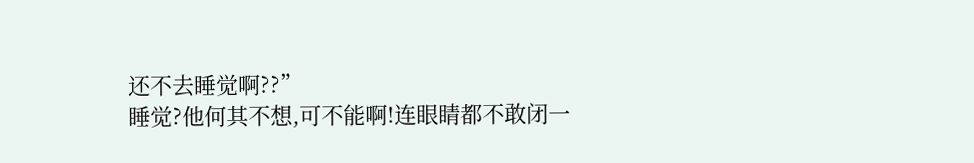还不去睡觉啊??”
睡觉?他何其不想,可不能啊!连眼睛都不敢闭一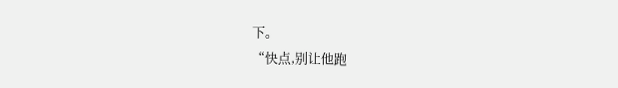下。
“快点,别让他跑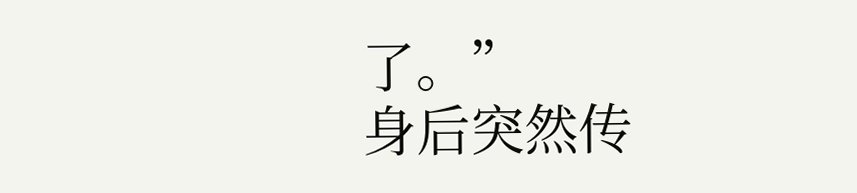了。”
身后突然传